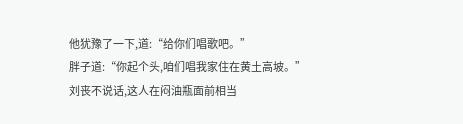他犹豫了一下,道:“给你们唱歌吧。”
胖子道:“你起个头,咱们唱我家住在黄土高坡。”
刘丧不说话,这人在闷油瓶面前相当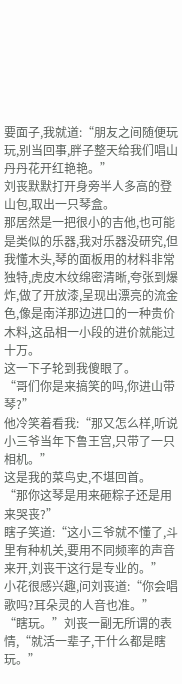要面子,我就道:“朋友之间随便玩玩,别当回事,胖子整天给我们唱山丹丹花开红艳艳。”
刘丧默默打开身旁半人多高的登山包,取出一只琴盒。
那居然是一把很小的吉他,也可能是类似的乐器,我对乐器没研究,但我懂木头,琴的面板用的材料非常独特,虎皮木纹绵密清晰,夸张到爆炸,做了开放漆,呈现出漂亮的流金色,像是南洋那边进口的一种贵价木料,这品相一小段的进价就能过十万。
这一下子轮到我傻眼了。
“哥们你是来搞笑的吗,你进山带琴?”
他冷笑着看我:“那又怎么样,听说小三爷当年下鲁王宫,只带了一只相机。”
这是我的菜鸟史,不堪回首。
“那你这琴是用来砸粽子还是用来哭丧?”
瞎子笑道:“这小三爷就不懂了,斗里有种机关,要用不同频率的声音来开,刘丧干这行是专业的。”
小花很感兴趣,问刘丧道:“你会唱歌吗?耳朵灵的人音也准。”
“瞎玩。”刘丧一副无所谓的表情,“就活一辈子,干什么都是瞎玩。”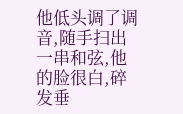他低头调了调音,随手扫出一串和弦,他的脸很白,碎发垂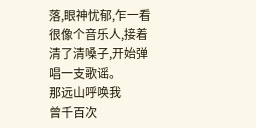落,眼神忧郁,乍一看很像个音乐人,接着清了清嗓子,开始弹唱一支歌谣。
那远山呼唤我
曾千百次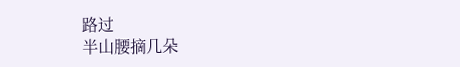路过
半山腰摘几朵